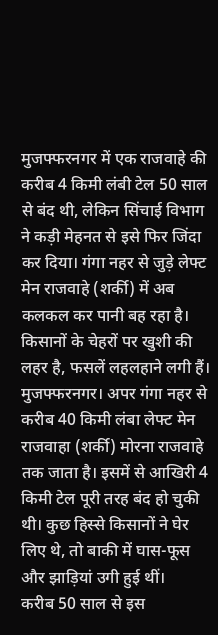मुजफ्फरनगर में एक राजवाहे की करीब 4 किमी लंबी टेल 50 साल से बंद थी, लेकिन सिंचाई विभाग ने कड़ी मेहनत से इसे फिर जिंदा कर दिया। गंगा नहर से जुड़े लेफ्ट मेन राजवाहे (शर्की) में अब कलकल कर पानी बह रहा है। किसानों के चेहरों पर खुशी की लहर है, फसलें लहलहाने लगी हैं।
मुजफ्फरनगर। अपर गंगा नहर से करीब 40 किमी लंबा लेफ्ट मेन राजवाहा (शर्की) मोरना राजवाहे तक जाता है। इसमें से आखिरी 4 किमी टेल पूरी तरह बंद हो चुकी थी। कुछ हिस्से किसानों ने घेर लिए थे, तो बाकी में घास-फूस और झाड़ियां उगी हुई थीं।
करीब 50 साल से इस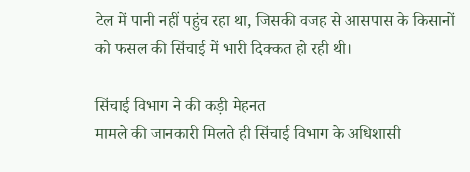टेल में पानी नहीं पहुंच रहा था, जिसकी वजह से आसपास के किसानों को फसल की सिंचाई में भारी दिक्कत हो रही थी।

सिंचाई विभाग ने की कड़ी मेहनत
मामले की जानकारी मिलते ही सिंचाई विभाग के अधिशासी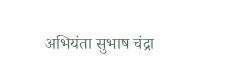अभियंता सुभाष चंद्रा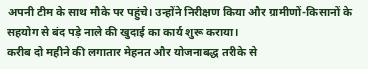अपनी टीम के साथ मौके पर पहुंचे। उन्होंने निरीक्षण किया और ग्रामीणों-किसानों के सहयोग से बंद पड़े नाले की खुदाई का कार्य शुरू कराया।
करीब दो महीने की लगातार मेहनत और योजनाबद्ध तरीके से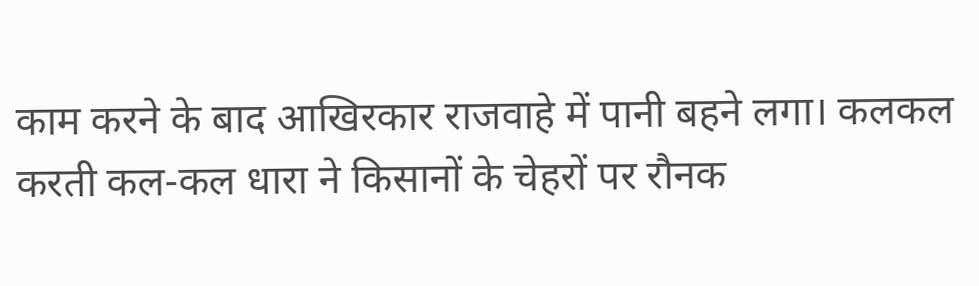काम करने के बाद आखिरकार राजवाहे में पानी बहने लगा। कलकल करती कल-कल धारा ने किसानों के चेहरों पर रौनक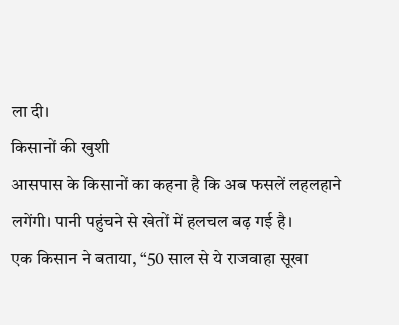ला दी।
किसानों की खुशी
आसपास के किसानों का कहना है कि अब फसलें लहलहाने लगेंगी। पानी पहुंचने से खेतों में हलचल बढ़ गई है।
एक किसान ने बताया, “50 साल से ये राजवाहा सूखा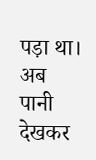पड़ा था। अब पानी देखकर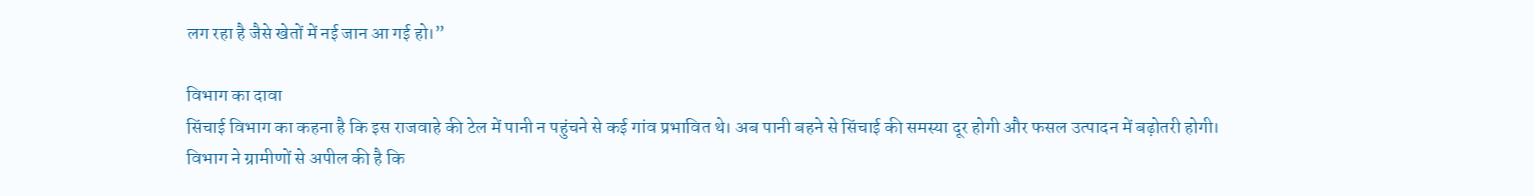लग रहा है जैसे खेतों में नई जान आ गई हो।”

विभाग का दावा
सिंचाई विभाग का कहना है कि इस राजवाहे की टेल में पानी न पहुंचने से कई गांव प्रभावित थे। अब पानी बहने से सिंचाई की समस्या दूर होगी और फसल उत्पादन में बढ़ोतरी होगी।
विभाग ने ग्रामीणों से अपील की है कि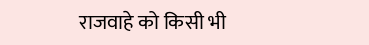राजवाहे को किसी भी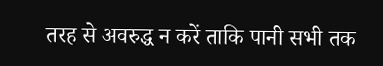तरह से अवरुद्ध न करें ताकि पानी सभी तक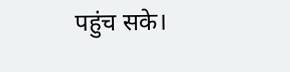पहुंच सके।